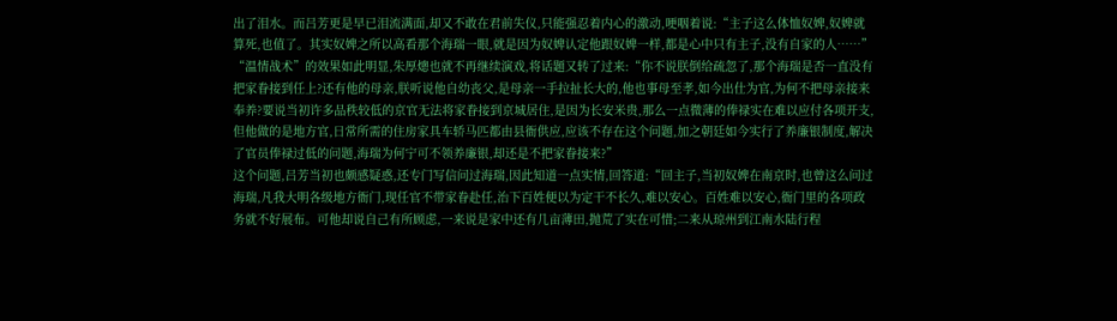出了泪水。而吕芳更是早已泪流满面,却又不敢在君前失仪,只能强忍着内心的激动,哽咽着说:“主子这么体恤奴婢,奴婢就算死,也值了。其实奴婢之所以高看那个海瑞一眼,就是因为奴婢认定他跟奴婢一样,都是心中只有主子,没有自家的人……”
“温情战术”的效果如此明显,朱厚熜也就不再继续演戏,将话题又转了过来:“你不说朕倒给疏忽了,那个海瑞是否一直没有把家眷接到任上?还有他的母亲,朕听说他自幼丧父,是母亲一手拉扯长大的,他也事母至孝,如今出仕为官,为何不把母亲接来奉养?要说当初许多品秩较低的京官无法将家眷接到京城居住,是因为长安米贵,那么一点微薄的俸禄实在难以应付各项开支,但他做的是地方官,日常所需的住房家具车轿马匹都由县衙供应,应该不存在这个问题,加之朝廷如今实行了养廉银制度,解决了官员俸禄过低的问题,海瑞为何宁可不领养廉银,却还是不把家眷接来?”
这个问题,吕芳当初也颇感疑惑,还专门写信问过海瑞,因此知道一点实情,回答道:“回主子,当初奴婢在南京时,也曾这么问过海瑞,凡我大明各级地方衙门,现任官不带家眷赴任,治下百姓便以为定干不长久,难以安心。百姓难以安心,衙门里的各项政务就不好展布。可他却说自己有所顾虑,一来说是家中还有几亩薄田,抛荒了实在可惜;二来从琼州到江南水陆行程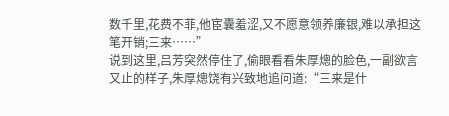数千里,花费不菲,他宦囊羞涩,又不愿意领养廉银,难以承担这笔开销;三来……”
说到这里,吕芳突然停住了,偷眼看看朱厚熜的脸色,一副欲言又止的样子,朱厚熜饶有兴致地追问道:“三来是什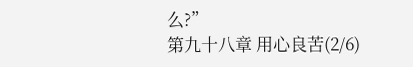么?”
第九十八章 用心良苦(2/6)